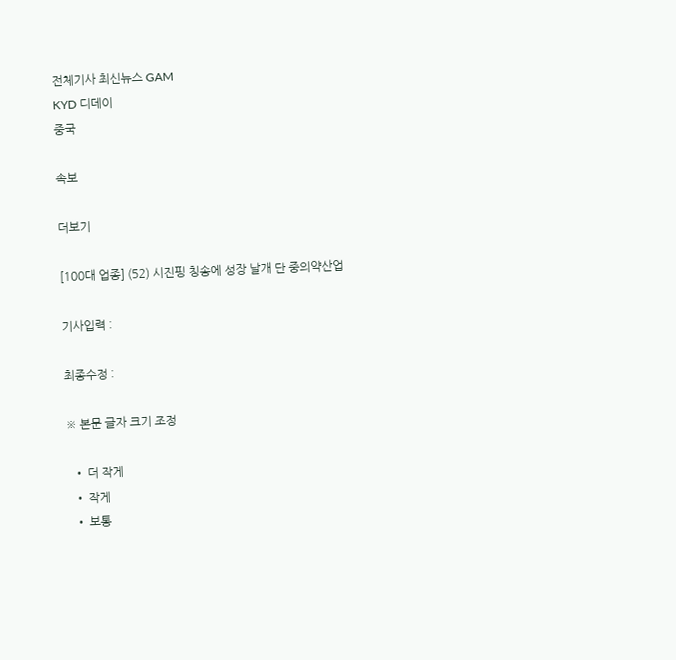전체기사 최신뉴스 GAM
KYD 디데이
중국

속보

더보기

[100대 업종] (52) 시진핑 칭송에 성장 날개 단 중의약산업

기사입력 :

최종수정 :

※ 본문 글자 크기 조정

  • 더 작게
  • 작게
  • 보통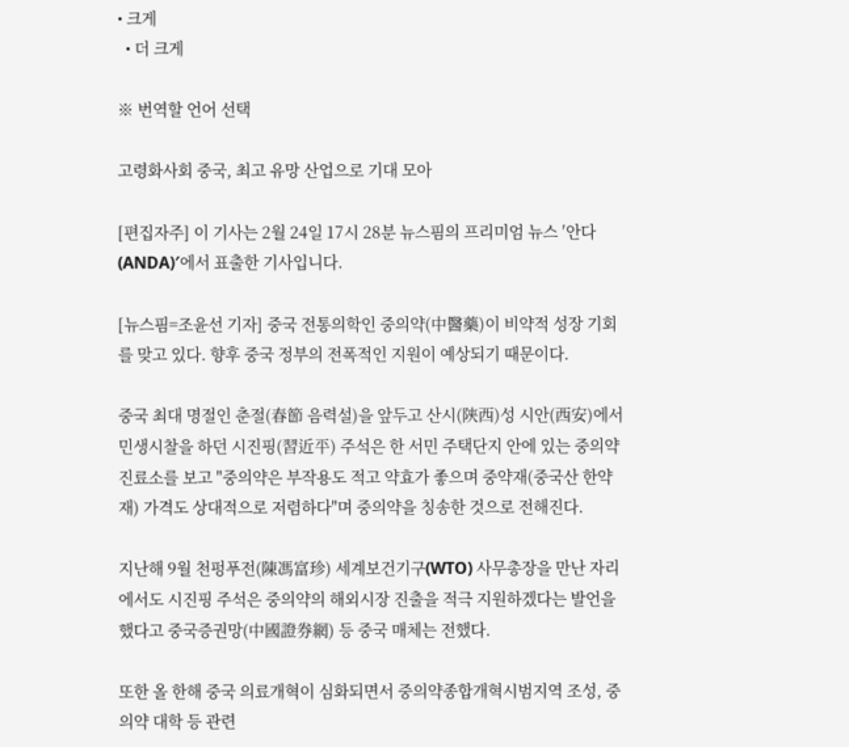• 크게
  • 더 크게

※ 번역할 언어 선택

고령화사회 중국, 최고 유망 산업으로 기대 모아

[편집자주] 이 기사는 2월 24일 17시 28분 뉴스핌의 프리미엄 뉴스 ′안다(ANDA)′에서 표출한 기사입니다.

[뉴스핌=조윤선 기자] 중국 전통의학인 중의약(中醫藥)이 비약적 성장 기회를 맞고 있다. 향후 중국 정부의 전폭적인 지원이 예상되기 때문이다.

중국 최대 명절인 춘절(春節 음력설)을 앞두고 산시(陝西)성 시안(西安)에서 민생시찰을 하던 시진핑(習近平) 주석은 한 서민 주택단지 안에 있는 중의약 진료소를 보고 "중의약은 부작용도 적고 약효가 좋으며 중약재(중국산 한약재) 가격도 상대적으로 저렴하다"며 중의약을 칭송한 것으로 전해진다.

지난해 9월 천펑푸전(陳馮富珍) 세계보건기구(WTO) 사무총장을 만난 자리에서도 시진핑 주석은 중의약의 해외시장 진출을 적극 지원하겠다는 발언을 했다고 중국증권망(中國證券網) 등 중국 매체는 전했다.

또한 올 한해 중국 의료개혁이 심화되면서 중의약종합개혁시범지역 조성, 중의약 대학 등 관련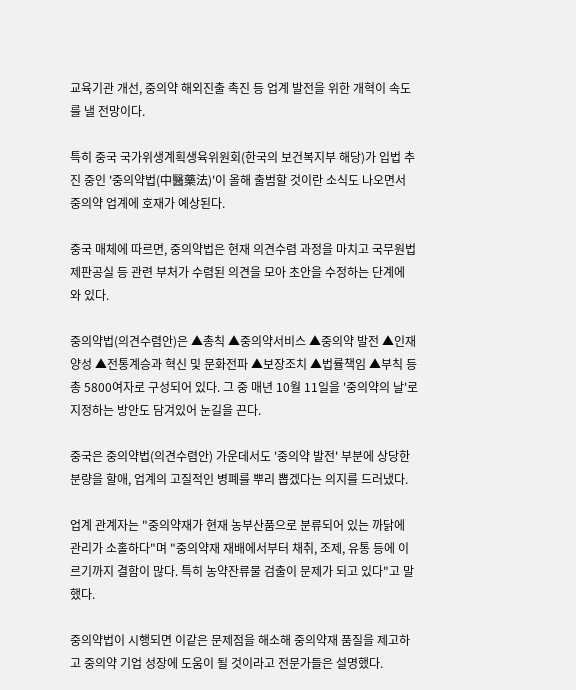교육기관 개선, 중의약 해외진출 촉진 등 업계 발전을 위한 개혁이 속도를 낼 전망이다.

특히 중국 국가위생계획생육위원회(한국의 보건복지부 해당)가 입법 추진 중인 '중의약법(中醫藥法)'이 올해 출범할 것이란 소식도 나오면서 중의약 업계에 호재가 예상된다.

중국 매체에 따르면, 중의약법은 현재 의견수렴 과정을 마치고 국무원법제판공실 등 관련 부처가 수렴된 의견을 모아 초안을 수정하는 단계에 와 있다.

중의약법(의견수렴안)은 ▲총칙 ▲중의약서비스 ▲중의약 발전 ▲인재양성 ▲전통계승과 혁신 및 문화전파 ▲보장조치 ▲법률책임 ▲부칙 등 총 5800여자로 구성되어 있다. 그 중 매년 10월 11일을 '중의약의 날'로 지정하는 방안도 담겨있어 눈길을 끈다.

중국은 중의약법(의견수렴안) 가운데서도 '중의약 발전' 부분에 상당한 분량을 할애, 업계의 고질적인 병폐를 뿌리 뽑겠다는 의지를 드러냈다.

업계 관계자는 "중의약재가 현재 농부산품으로 분류되어 있는 까닭에 관리가 소홀하다"며 "중의약재 재배에서부터 채취, 조제, 유통 등에 이르기까지 결함이 많다. 특히 농약잔류물 검출이 문제가 되고 있다"고 말했다.

중의약법이 시행되면 이같은 문제점을 해소해 중의약재 품질을 제고하고 중의약 기업 성장에 도움이 될 것이라고 전문가들은 설명했다.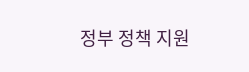정부 정책 지원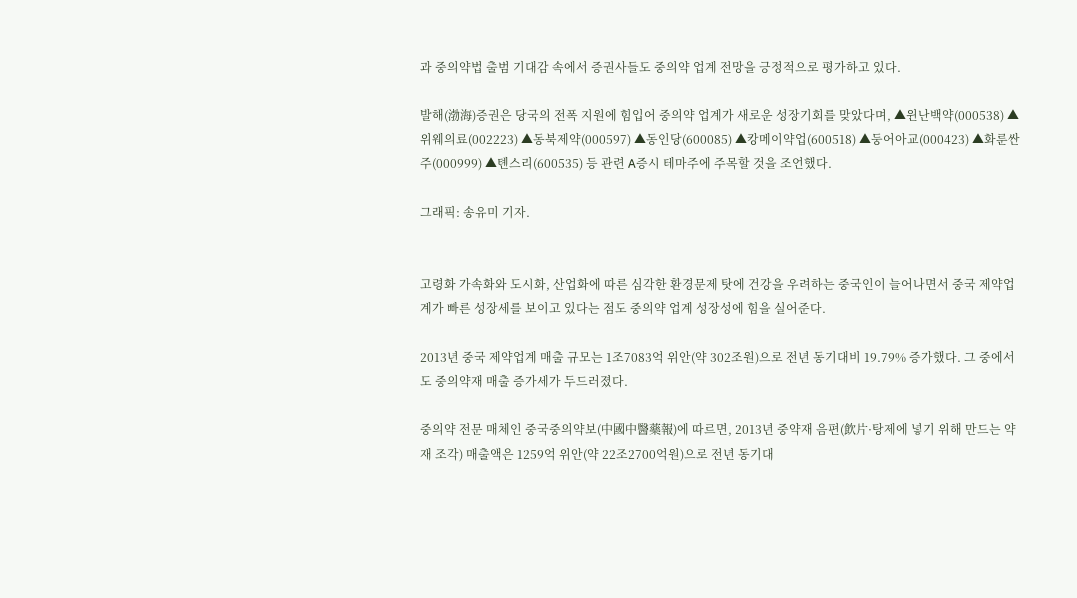과 중의약법 출범 기대감 속에서 증권사들도 중의약 업계 전망을 긍정적으로 평가하고 있다.

발해(渤海)증권은 당국의 전폭 지원에 힘입어 중의약 업계가 새로운 성장기회를 맞았다며, ▲윈난백약(000538) ▲위웨의료(002223) ▲동북제약(000597) ▲동인당(600085) ▲캉메이약업(600518) ▲둥어아교(000423) ▲화룬싼주(000999) ▲톈스리(600535) 등 관련 A증시 테마주에 주목할 것을 조언했다.

그래픽: 송유미 기자.


고령화 가속화와 도시화, 산업화에 따른 심각한 환경문제 탓에 건강을 우려하는 중국인이 늘어나면서 중국 제약업계가 빠른 성장세를 보이고 있다는 점도 중의약 업계 성장성에 힘을 실어준다.

2013년 중국 제약업계 매출 규모는 1조7083억 위안(약 302조원)으로 전년 동기대비 19.79% 증가했다. 그 중에서도 중의약재 매출 증가세가 두드러졌다.

중의약 전문 매체인 중국중의약보(中國中醫藥報)에 따르면, 2013년 중약재 음편(飲片·탕제에 넣기 위해 만드는 약재 조각) 매출액은 1259억 위안(약 22조2700억원)으로 전년 동기대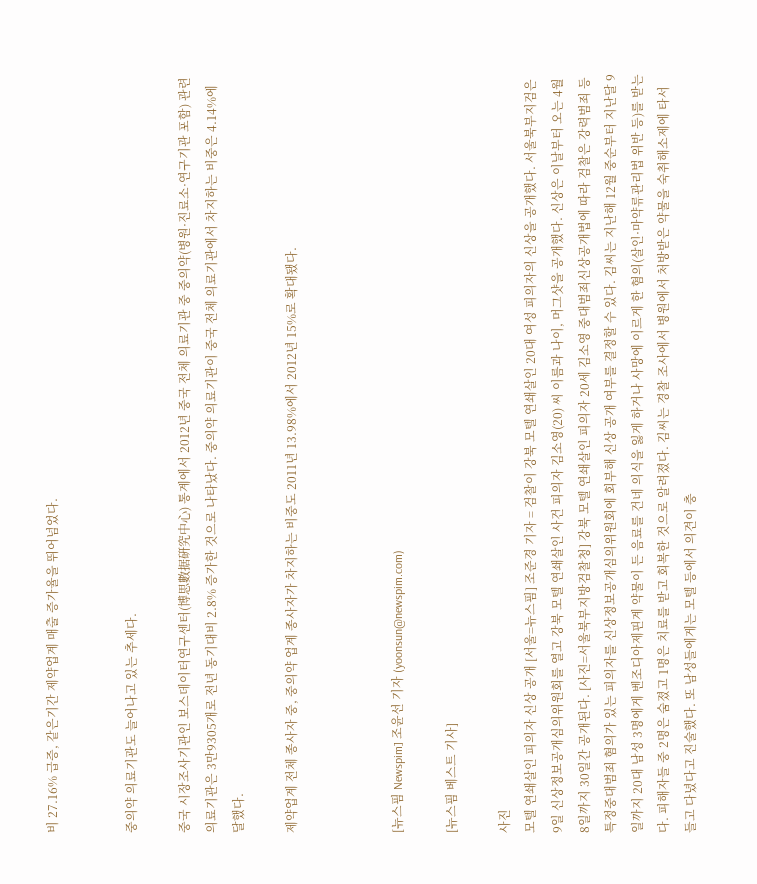비 27.16% 급증, 같은기간 제약업계 매출 증가율을 뛰어넘었다.


중의약 의료기관도 늘어나고 있는 추세다.

중국 시장조사기관인 보스데이터연구센터(博思數据硏究中心) 통계에서 2012년 중국 전체 의료기관 중 중의약(병원·진료소·연구기관 포함) 관련 의료기관은 3만9305개로 전년 동기대비 2.8% 증가한 것으로 나타났다. 중의약 의료기관이 중국 전체 의료기관에서 차지하는 비중은 4.14%에 달했다.

제약업계 전체 종사자 중, 중의약 업계 종사자가 차지하는 비중도 2011년 13.98%에서 2012년 15%로 확대됐다.



[뉴스핌 Newspim] 조윤선 기자 (yoonsun@newspim.com)

[뉴스핌 베스트 기사]

사진
모텔 연쇄살인 피의자 신상 공개 [서울=뉴스핌] 조준경 기자 = 검찰이 강북 모텔 연쇄살인 20대 여성 피의자의 신상을 공개했다. 서울북부지검은 9일 신상정보공개심의위원회를 열고 강북 모텔 연쇄살인 사건 피의자 김소영(20) 씨 이름과 나이, 머그샷을 공개했다. 신상은 이날부터 오는 4월 8일까지 30일간 공개된다. [사진=서울북부지방검찰청] 강북 모텔 연쇄살인 피의자 20세 김소영 중대범죄신상공개법에 따라 검찰은 강력범죄 등 특정중대범죄 혐의가 있는 피의자를 신상정보공개심의위원회에 회부해 신상 공개 여부를 결정할 수 있다. 김씨는 지난해 12월 중순부터 지난달 9일까지 20대 남성 3명에게 벤조디아제핀계 약물이 든 음료를 건네 의식을 잃게 하거나 사망에 이르게 한 혐의(살인·마약류관리법 위반 등)를 받는다. 피해자들 중 2명은 숨졌고 1명은 치료를 받고 회복한 것으로 알려졌다. 김씨는 경찰 조사에서 병원에서 처방받은 약물을 숙취해소제에 타서 들고 다녔다고 진술했다. 또 남성들에게는 모텔 등에서 의견이 충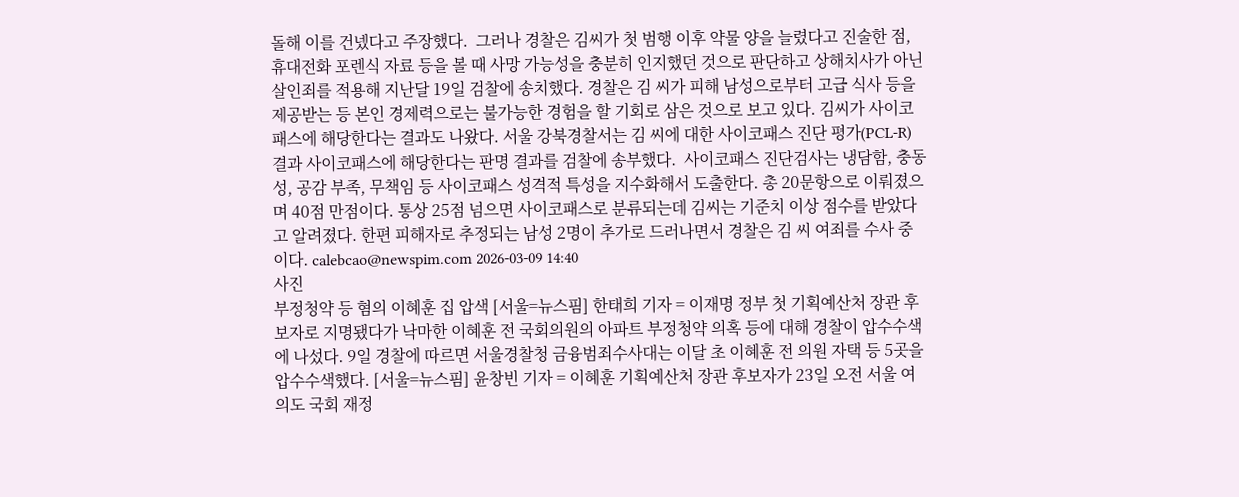돌해 이를 건넸다고 주장했다.  그러나 경찰은 김씨가 첫 범행 이후 약물 양을 늘렸다고 진술한 점, 휴대전화 포렌식 자료 등을 볼 때 사망 가능성을 충분히 인지했던 것으로 판단하고 상해치사가 아닌 살인죄를 적용해 지난달 19일 검찰에 송치했다. 경찰은 김 씨가 피해 남성으로부터 고급 식사 등을 제공받는 등 본인 경제력으로는 불가능한 경험을 할 기회로 삼은 것으로 보고 있다. 김씨가 사이코패스에 해당한다는 결과도 나왔다. 서울 강북경찰서는 김 씨에 대한 사이코패스 진단 평가(PCL-R) 결과 사이코패스에 해당한다는 판명 결과를 검찰에 송부했다.  사이코패스 진단검사는 냉담함, 충동성, 공감 부족, 무책임 등 사이코패스 성격적 특성을 지수화해서 도출한다. 총 20문항으로 이뤄졌으며 40점 만점이다. 통상 25점 넘으면 사이코패스로 분류되는데 김씨는 기준치 이상 점수를 받았다고 알려졌다. 한편 피해자로 추정되는 남성 2명이 추가로 드러나면서 경찰은 김 씨 여죄를 수사 중이다. calebcao@newspim.com 2026-03-09 14:40
사진
부정청약 등 혐의 이혜훈 집 압색 [서울=뉴스핌] 한태희 기자 = 이재명 정부 첫 기획예산처 장관 후보자로 지명됐다가 낙마한 이혜훈 전 국회의원의 아파트 부정청약 의혹 등에 대해 경찰이 압수수색에 나섰다. 9일 경찰에 따르면 서울경찰청 금융범죄수사대는 이달 초 이혜훈 전 의원 자택 등 5곳을 압수수색했다. [서울=뉴스핌] 윤창빈 기자 = 이혜훈 기획예산처 장관 후보자가 23일 오전 서울 여의도 국회 재정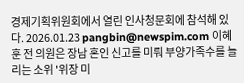경제기획위원회에서 열린 인사청문회에 참석해 있다. 2026.01.23 pangbin@newspim.com 이혜훈 전 의원은 장남 혼인 신고를 미뤄 부양가족수를 늘리는 소위 '위장 미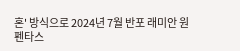혼' 방식으로 2024년 7월 반포 래미안 원펜타스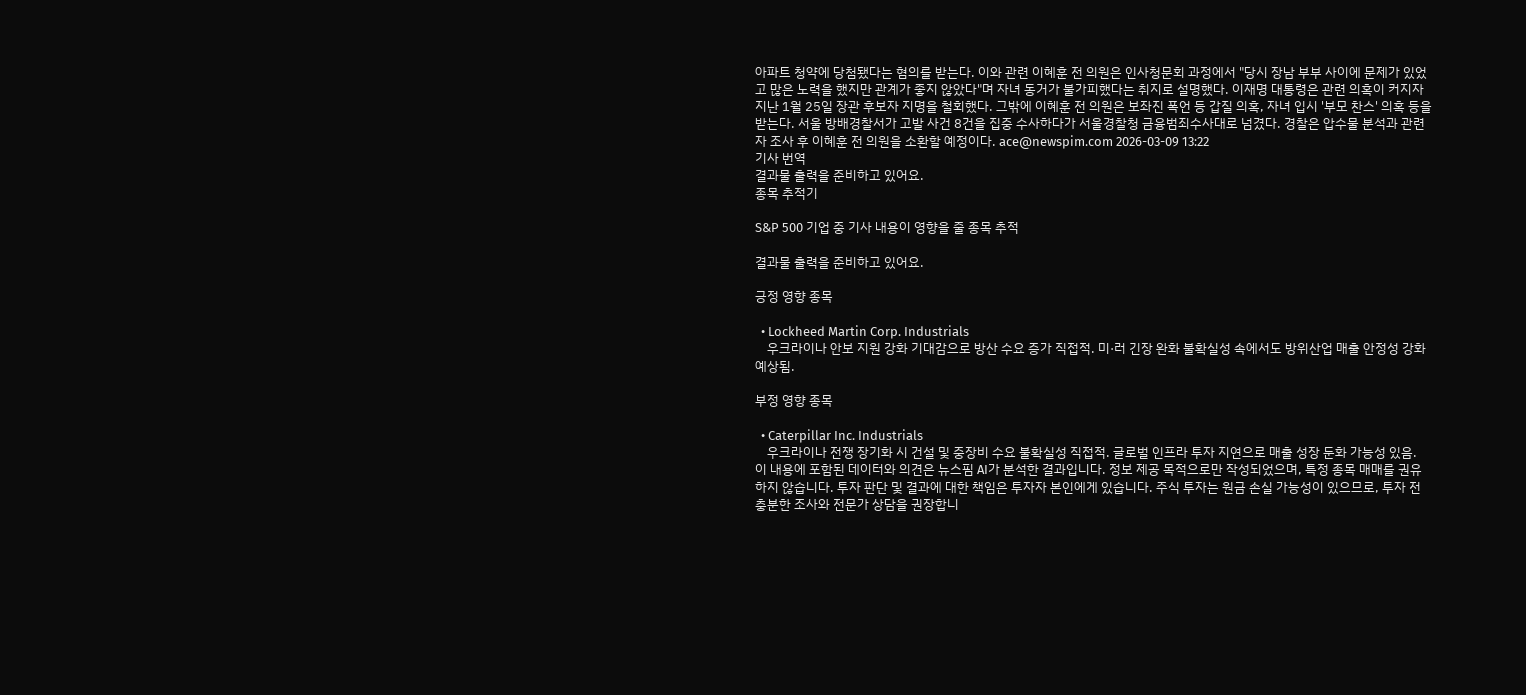아파트 청약에 당첨됐다는 혐의를 받는다. 이와 관련 이혜훈 전 의원은 인사청문회 과정에서 "당시 장남 부부 사이에 문제가 있었고 많은 노력을 했지만 관계가 좋지 않았다"며 자녀 동거가 불가피했다는 취지로 설명했다. 이재명 대통령은 관련 의혹이 커지자 지난 1월 25일 장관 후보자 지명을 철회했다. 그밖에 이혜훈 전 의원은 보좌진 폭언 등 갑질 의혹, 자녀 입시 '부모 찬스' 의혹 등을 받는다. 서울 방배경찰서가 고발 사건 8건을 집중 수사하다가 서울경찰청 금융범죄수사대로 넘겼다. 경찰은 압수물 분석과 관련자 조사 후 이혜훈 전 의원을 소환할 예정이다. ace@newspim.com 2026-03-09 13:22
기사 번역
결과물 출력을 준비하고 있어요.
종목 추적기

S&P 500 기업 중 기사 내용이 영향을 줄 종목 추적

결과물 출력을 준비하고 있어요.

긍정 영향 종목

  • Lockheed Martin Corp. Industrials
    우크라이나 안보 지원 강화 기대감으로 방산 수요 증가 직접적. 미·러 긴장 완화 불확실성 속에서도 방위산업 매출 안정성 강화 예상됨.

부정 영향 종목

  • Caterpillar Inc. Industrials
    우크라이나 전쟁 장기화 시 건설 및 중장비 수요 불확실성 직접적. 글로벌 인프라 투자 지연으로 매출 성장 둔화 가능성 있음.
이 내용에 포함된 데이터와 의견은 뉴스핌 AI가 분석한 결과입니다. 정보 제공 목적으로만 작성되었으며, 특정 종목 매매를 권유하지 않습니다. 투자 판단 및 결과에 대한 책임은 투자자 본인에게 있습니다. 주식 투자는 원금 손실 가능성이 있으므로, 투자 전 충분한 조사와 전문가 상담을 권장합니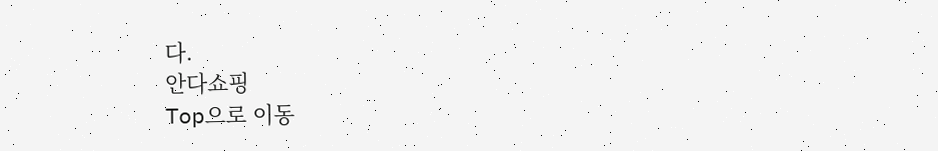다.
안다쇼핑
Top으로 이동